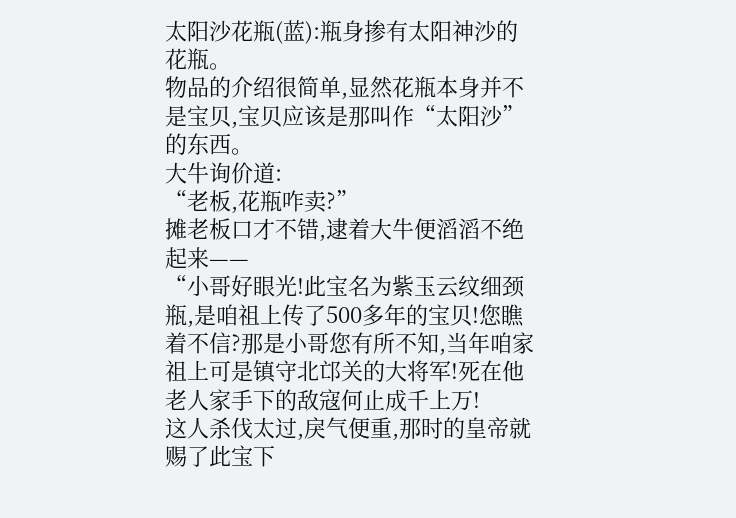太阳沙花瓶(蓝):瓶身掺有太阳神沙的花瓶。
物品的介绍很简单,显然花瓶本身并不是宝贝,宝贝应该是那叫作“太阳沙”的东西。
大牛询价道:
“老板,花瓶咋卖?”
摊老板口才不错,逮着大牛便滔滔不绝起来——
“小哥好眼光!此宝名为紫玉云纹细颈瓶,是咱祖上传了500多年的宝贝!您瞧着不信?那是小哥您有所不知,当年咱家祖上可是镇守北邙关的大将军!死在他老人家手下的敌寇何止成千上万!
这人杀伐太过,戾气便重,那时的皇帝就赐了此宝下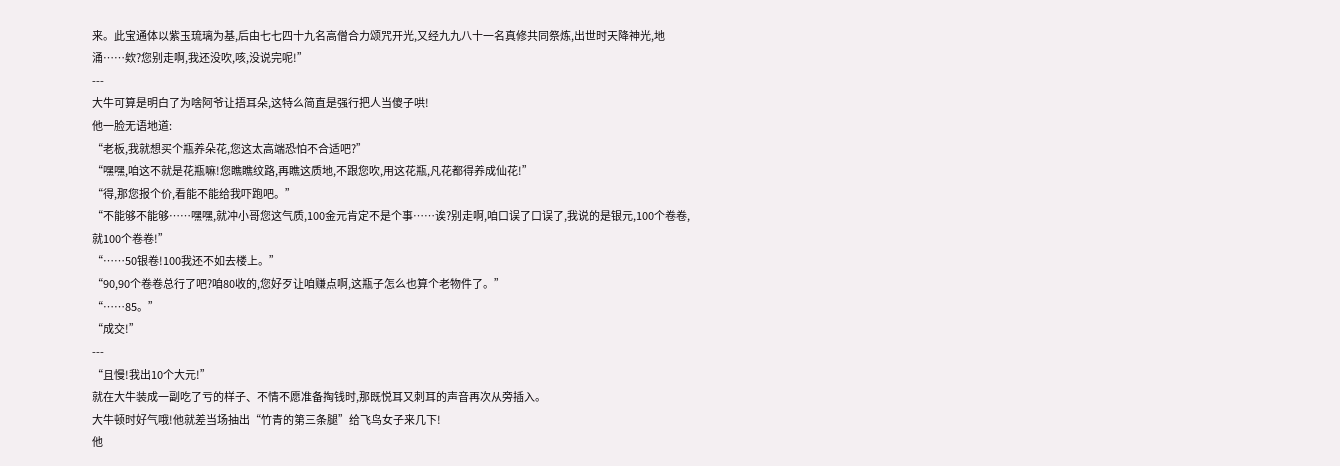来。此宝通体以紫玉琉璃为基,后由七七四十九名高僧合力颂咒开光,又经九九八十一名真修共同祭炼,出世时天降神光,地涌……欸?您别走啊,我还没吹,咳,没说完呢!”
---
大牛可算是明白了为啥阿爷让捂耳朵,这特么简直是强行把人当傻子哄!
他一脸无语地道:
“老板,我就想买个瓶养朵花,您这太高端恐怕不合适吧?”
“嘿嘿,咱这不就是花瓶嘛!您瞧瞧纹路,再瞧这质地,不跟您吹,用这花瓶,凡花都得养成仙花!”
“得,那您报个价,看能不能给我吓跑吧。”
“不能够不能够……嘿嘿,就冲小哥您这气质,100金元肯定不是个事……诶?别走啊,咱口误了口误了,我说的是银元,100个卷卷,就100个卷卷!”
“……50银卷!100我还不如去楼上。”
“90,90个卷卷总行了吧?咱80收的,您好歹让咱赚点啊,这瓶子怎么也算个老物件了。”
“……85。”
“成交!”
---
“且慢!我出10个大元!”
就在大牛装成一副吃了亏的样子、不情不愿准备掏钱时,那既悦耳又刺耳的声音再次从旁插入。
大牛顿时好气哦!他就差当场抽出“竹青的第三条腿”给飞鸟女子来几下!
他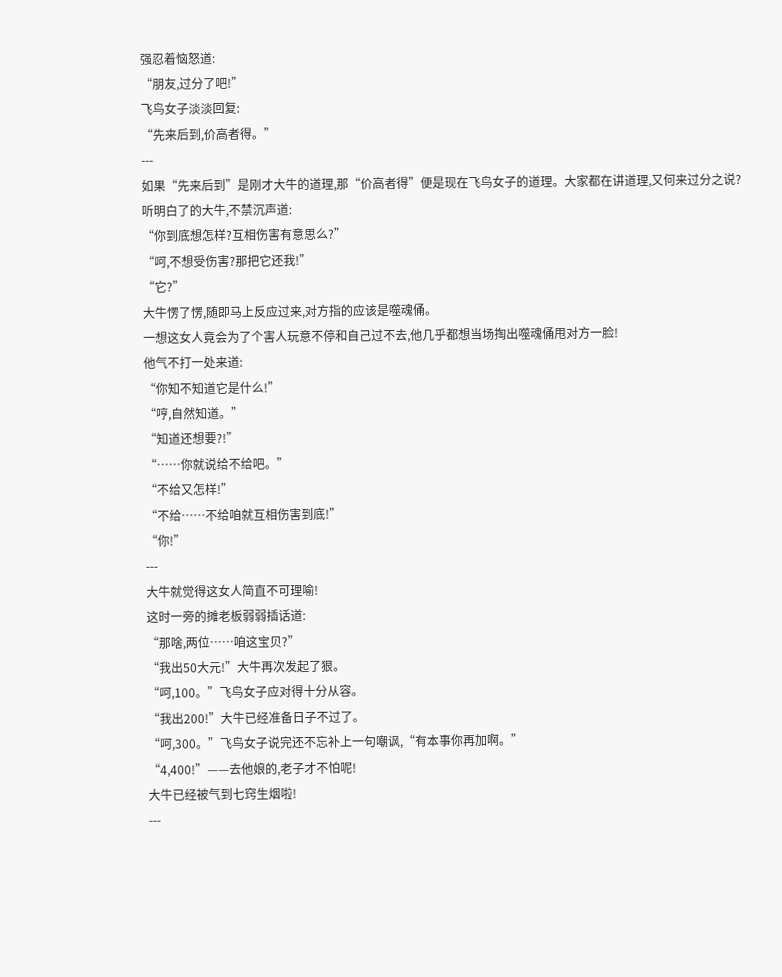强忍着恼怒道:
“朋友,过分了吧!”
飞鸟女子淡淡回复:
“先来后到,价高者得。”
---
如果“先来后到”是刚才大牛的道理,那“价高者得”便是现在飞鸟女子的道理。大家都在讲道理,又何来过分之说?
听明白了的大牛,不禁沉声道:
“你到底想怎样?互相伤害有意思么?”
“呵,不想受伤害?那把它还我!”
“它?”
大牛愣了愣,随即马上反应过来,对方指的应该是噬魂俑。
一想这女人竟会为了个害人玩意不停和自己过不去,他几乎都想当场掏出噬魂俑甩对方一脸!
他气不打一处来道:
“你知不知道它是什么!”
“哼,自然知道。”
“知道还想要?!”
“……你就说给不给吧。”
“不给又怎样!”
“不给……不给咱就互相伤害到底!”
“你!”
---
大牛就觉得这女人简直不可理喻!
这时一旁的摊老板弱弱插话道:
“那啥,两位……咱这宝贝?”
“我出50大元!”大牛再次发起了狠。
“呵,100。”飞鸟女子应对得十分从容。
“我出200!”大牛已经准备日子不过了。
“呵,300。”飞鸟女子说完还不忘补上一句嘲讽,“有本事你再加啊。”
“4,400!”——去他娘的,老子才不怕呢!
大牛已经被气到七窍生烟啦!
---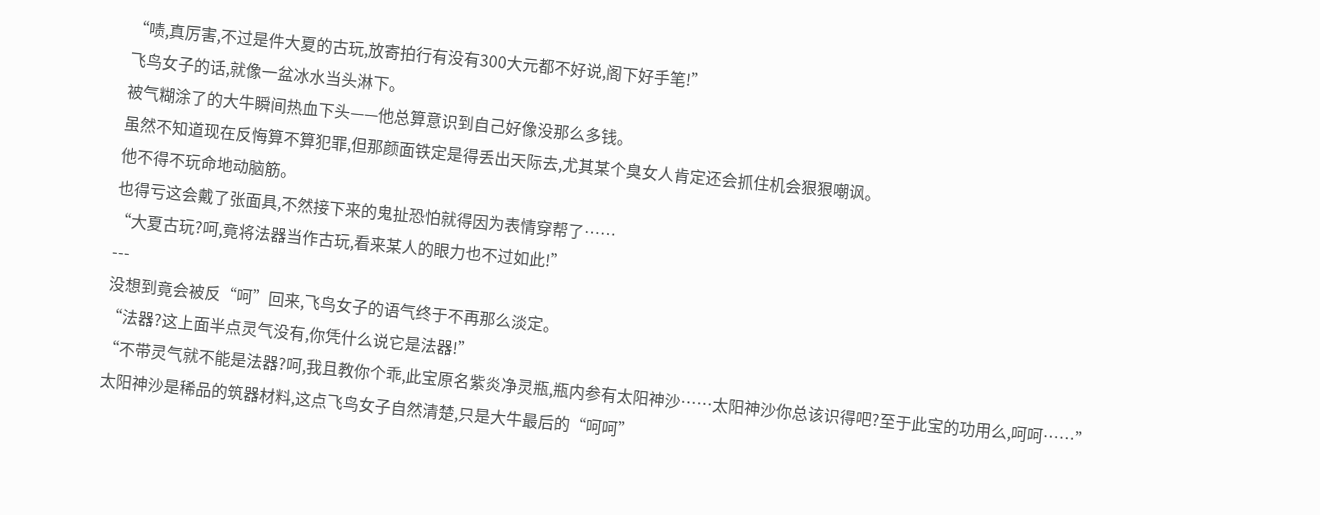“啧,真厉害,不过是件大夏的古玩,放寄拍行有没有300大元都不好说,阁下好手笔!”
飞鸟女子的话,就像一盆冰水当头淋下。
被气糊涂了的大牛瞬间热血下头——他总算意识到自己好像没那么多钱。
虽然不知道现在反悔算不算犯罪,但那颜面铁定是得丢出天际去,尤其某个臭女人肯定还会抓住机会狠狠嘲讽。
他不得不玩命地动脑筋。
也得亏这会戴了张面具,不然接下来的鬼扯恐怕就得因为表情穿帮了……
“大夏古玩?呵,竟将法器当作古玩,看来某人的眼力也不过如此!”
---
没想到竟会被反“呵”回来,飞鸟女子的语气终于不再那么淡定。
“法器?这上面半点灵气没有,你凭什么说它是法器!”
“不带灵气就不能是法器?呵,我且教你个乖,此宝原名紫炎净灵瓶,瓶内参有太阳神沙……太阳神沙你总该识得吧?至于此宝的功用么,呵呵……”
太阳神沙是稀品的筑器材料,这点飞鸟女子自然清楚,只是大牛最后的“呵呵”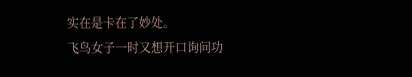实在是卡在了妙处。
飞鸟女子一时又想开口询问功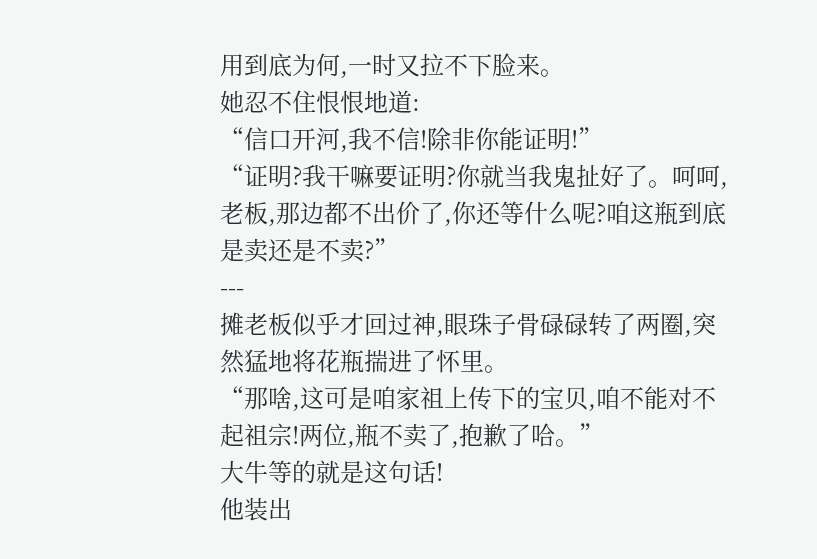用到底为何,一时又拉不下脸来。
她忍不住恨恨地道:
“信口开河,我不信!除非你能证明!”
“证明?我干嘛要证明?你就当我鬼扯好了。呵呵,老板,那边都不出价了,你还等什么呢?咱这瓶到底是卖还是不卖?”
---
摊老板似乎才回过神,眼珠子骨碌碌转了两圈,突然猛地将花瓶揣进了怀里。
“那啥,这可是咱家祖上传下的宝贝,咱不能对不起祖宗!两位,瓶不卖了,抱歉了哈。”
大牛等的就是这句话!
他装出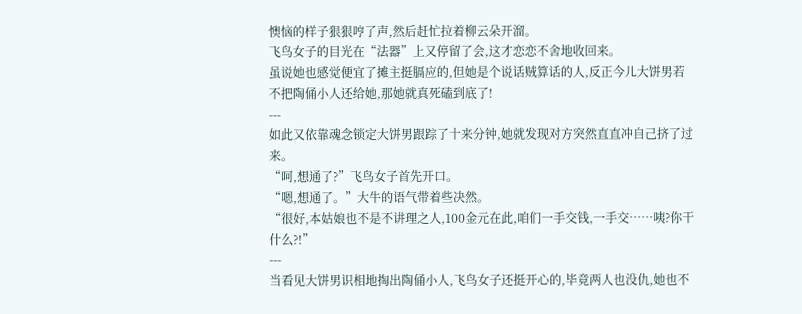懊恼的样子狠狠哼了声,然后赶忙拉着柳云朵开溜。
飞鸟女子的目光在“法器”上又停留了会,这才恋恋不舍地收回来。
虽说她也感觉便宜了摊主挺膈应的,但她是个说话贼算话的人,反正今儿大饼男若不把陶俑小人还给她,那她就真死磕到底了!
---
如此又依靠魂念锁定大饼男跟踪了十来分钟,她就发现对方突然直直冲自己挤了过来。
“呵,想通了?”飞鸟女子首先开口。
“嗯,想通了。”大牛的语气带着些决然。
“很好,本姑娘也不是不讲理之人,100金元在此,咱们一手交钱,一手交……咦?你干什么?!”
---
当看见大饼男识相地掏出陶俑小人,飞鸟女子还挺开心的,毕竟两人也没仇,她也不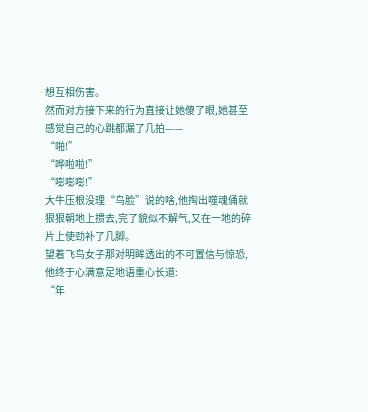想互相伤害。
然而对方接下来的行为直接让她傻了眼,她甚至感觉自己的心跳都漏了几拍——
“啪!”
“哗啦啦!”
“嘭嘭嘭!”
大牛压根没理“鸟脸”说的啥,他掏出噬魂俑就狠狠朝地上掼去,完了貌似不解气,又在一地的碎片上使劲补了几脚。
望着飞鸟女子那对明眸透出的不可置信与惊恐,他终于心满意足地语重心长道:
“年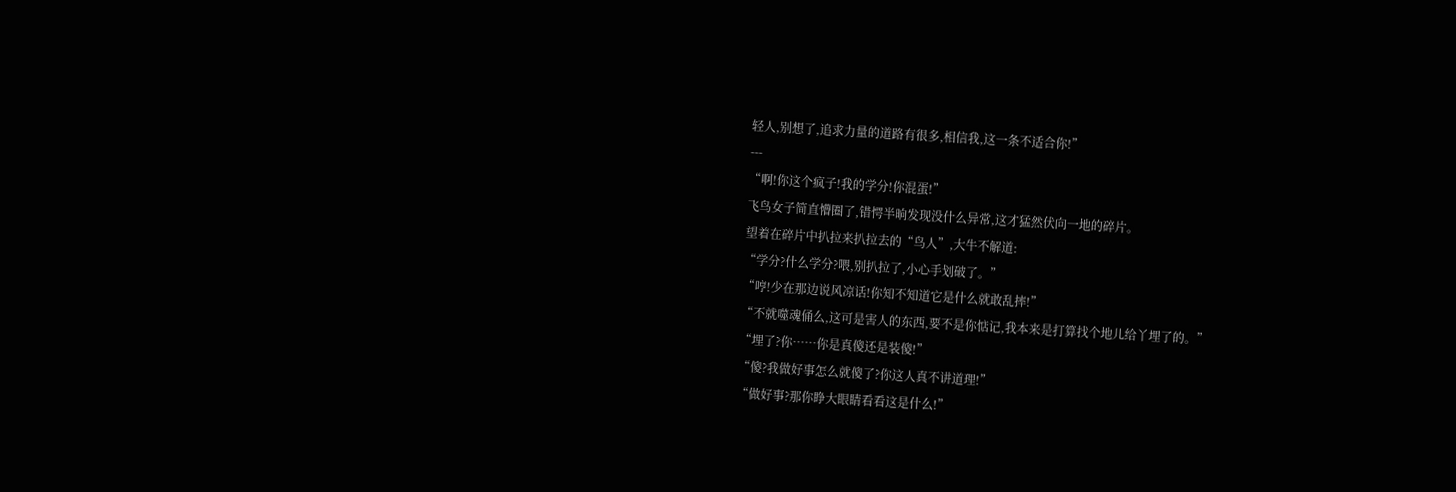轻人,别想了,追求力量的道路有很多,相信我,这一条不适合你!”
---
“啊!你这个疯子!我的学分!你混蛋!”
飞鸟女子简直懵圈了,错愕半晌发现没什么异常,这才猛然伏向一地的碎片。
望着在碎片中扒拉来扒拉去的“鸟人”,大牛不解道:
“学分?什么学分?喂,别扒拉了,小心手划破了。”
“哼!少在那边说风凉话!你知不知道它是什么就敢乱摔!”
“不就噬魂俑么,这可是害人的东西,要不是你惦记,我本来是打算找个地儿给丫埋了的。”
“埋了?你……你是真傻还是装傻!”
“傻?我做好事怎么就傻了?你这人真不讲道理!”
“做好事?那你睁大眼睛看看这是什么!”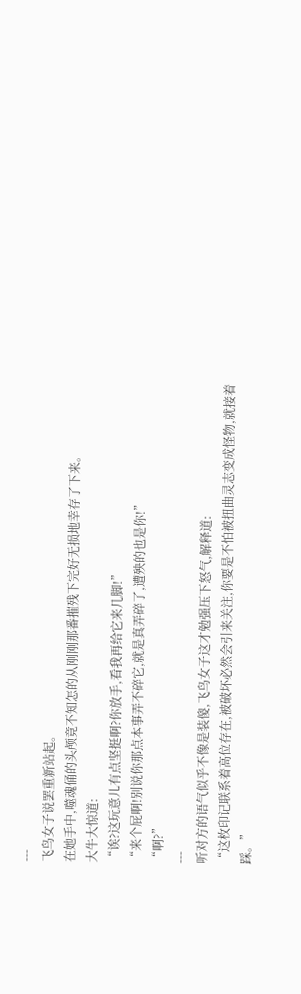---
飞鸟女子说罢重新站起。
在她手中,噬魂俑的头颅竟不知怎的从刚刚那番摧残下完好无损地幸存了下来。
大牛大惊道:
“诶?这玩意儿有点坚挺啊?你放手,看我再给它来几脚!”
“来个屁啊!别说你那点本事弄不碎它,就是真弄碎了,遭殃的也是你!”
“啊?”
---
听对方的语气似乎不像是装傻,飞鸟女子这才勉强压下怒气,解释道:
“这枚印记联系着高位存在,被破坏必然会引来关注,你要是不怕被扭曲灵志变成怪物,就接着踩。”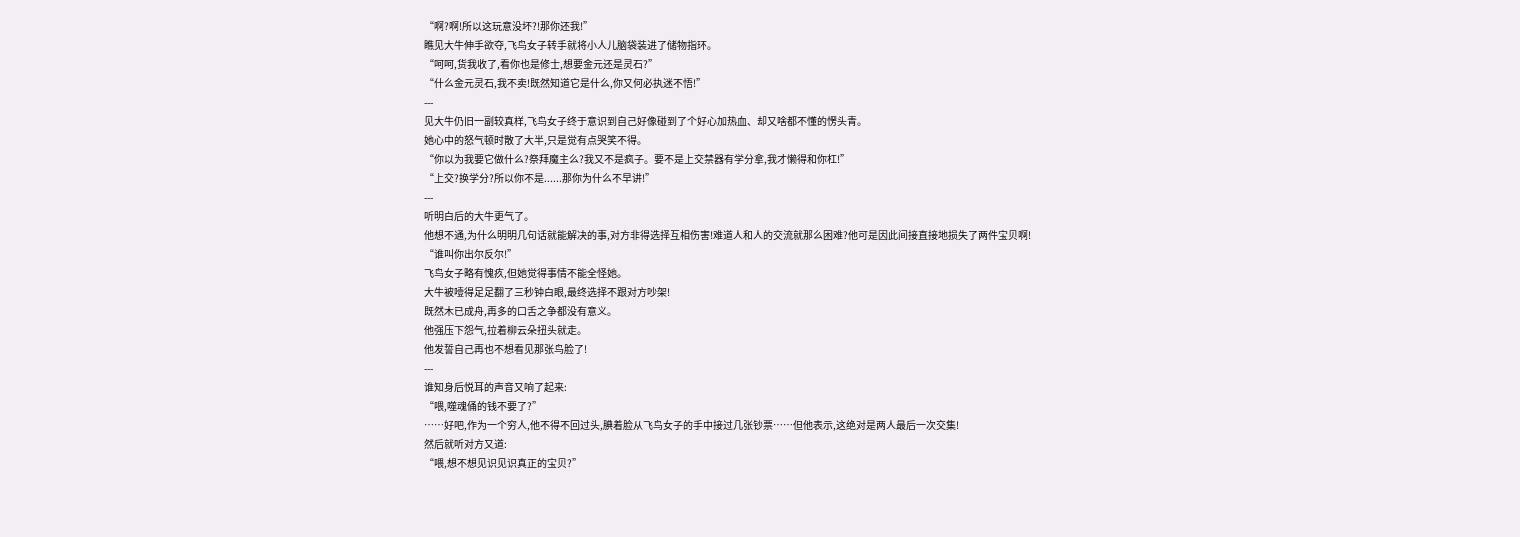“啊?啊!所以这玩意没坏?!那你还我!”
瞧见大牛伸手欲夺,飞鸟女子转手就将小人儿脑袋装进了储物指环。
“呵呵,货我收了,看你也是修士,想要金元还是灵石?”
“什么金元灵石,我不卖!既然知道它是什么,你又何必执迷不悟!”
---
见大牛仍旧一副较真样,飞鸟女子终于意识到自己好像碰到了个好心加热血、却又啥都不懂的愣头青。
她心中的怒气顿时散了大半,只是觉有点哭笑不得。
“你以为我要它做什么?祭拜魔主么?我又不是疯子。要不是上交禁器有学分拿,我才懒得和你杠!”
“上交?换学分?所以你不是......那你为什么不早讲!”
---
听明白后的大牛更气了。
他想不通,为什么明明几句话就能解决的事,对方非得选择互相伤害!难道人和人的交流就那么困难?他可是因此间接直接地损失了两件宝贝啊!
“谁叫你出尔反尔!”
飞鸟女子略有愧疚,但她觉得事情不能全怪她。
大牛被噎得足足翻了三秒钟白眼,最终选择不跟对方吵架!
既然木已成舟,再多的口舌之争都没有意义。
他强压下怨气,拉着柳云朵扭头就走。
他发誓自己再也不想看见那张鸟脸了!
---
谁知身后悦耳的声音又响了起来:
“喂,噬魂俑的钱不要了?”
……好吧,作为一个穷人,他不得不回过头,腆着脸从飞鸟女子的手中接过几张钞票……但他表示,这绝对是两人最后一次交集!
然后就听对方又道:
“喂,想不想见识见识真正的宝贝?”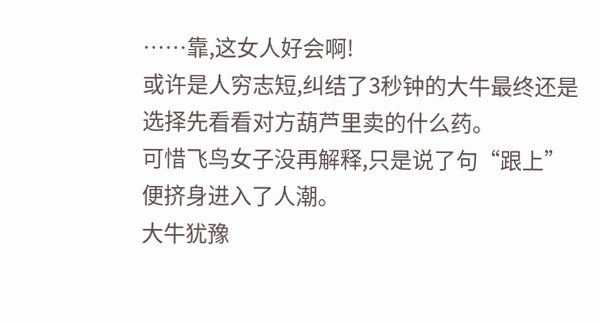……靠,这女人好会啊!
或许是人穷志短,纠结了3秒钟的大牛最终还是选择先看看对方葫芦里卖的什么药。
可惜飞鸟女子没再解释,只是说了句“跟上”便挤身进入了人潮。
大牛犹豫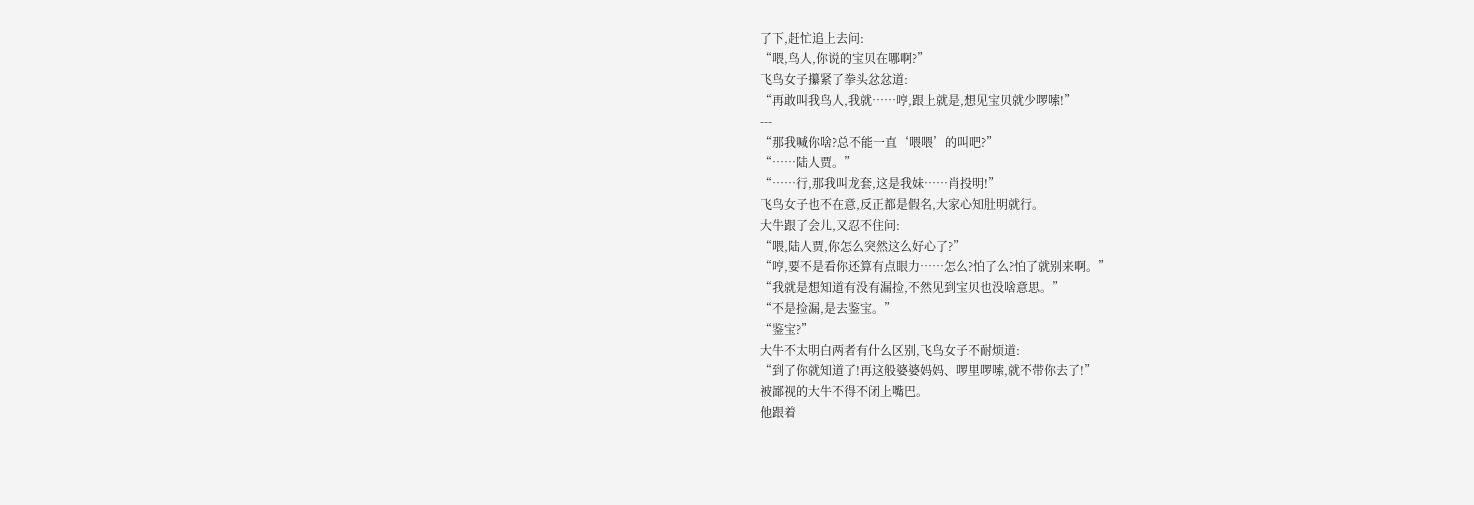了下,赶忙追上去问:
“喂,鸟人,你说的宝贝在哪啊?”
飞鸟女子攥紧了拳头忿忿道:
“再敢叫我鸟人,我就……哼,跟上就是,想见宝贝就少啰嗦!”
---
“那我喊你啥?总不能一直‘喂喂’的叫吧?”
“……陆人贾。”
“……行,那我叫龙套,这是我妹……肖投明!”
飞鸟女子也不在意,反正都是假名,大家心知肚明就行。
大牛跟了会儿,又忍不住问:
“喂,陆人贾,你怎么突然这么好心了?”
“哼,要不是看你还算有点眼力……怎么?怕了么?怕了就别来啊。”
“我就是想知道有没有漏捡,不然见到宝贝也没啥意思。”
“不是捡漏,是去鉴宝。”
“鉴宝?”
大牛不太明白两者有什么区别,飞鸟女子不耐烦道:
“到了你就知道了!再这般婆婆妈妈、啰里啰嗦,就不带你去了!”
被鄙视的大牛不得不闭上嘴巴。
他跟着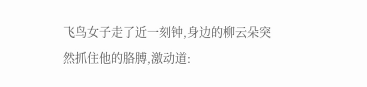飞鸟女子走了近一刻钟,身边的柳云朵突然抓住他的胳膊,激动道: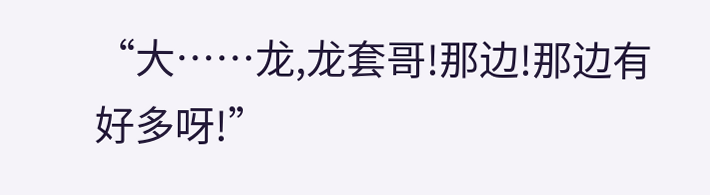“大……龙,龙套哥!那边!那边有好多呀!”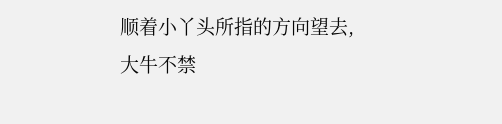顺着小丫头所指的方向望去,大牛不禁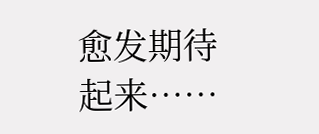愈发期待起来……